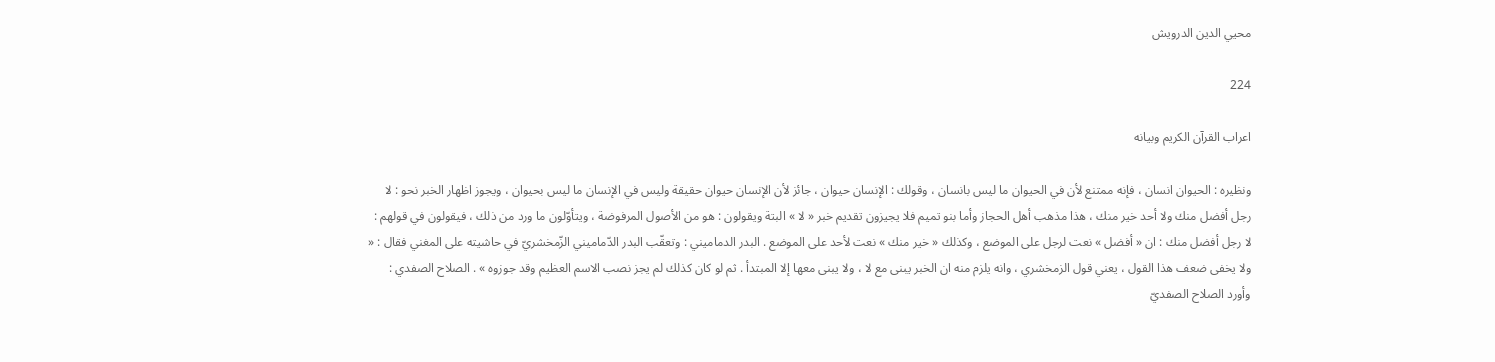محيي الدين الدرويش

224

اعراب القرآن الكريم وبيانه

ونظيره : الحيوان انسان ، فإنه ممتنع لأن في الحيوان ما ليس بانسان ، وقولك : الإنسان حيوان ، جائز لأن الإنسان حيوان حقيقة وليس في الإنسان ما ليس بحيوان ، ويجوز اظهار الخبر نحو : لا رجل أفضل منك ولا أحد خير منك ، هذا مذهب أهل الحجاز وأما بنو تميم فلا يجيزون تقديم خبر « لا » البتة ويقولون : هو من الأصول المرفوضة ، ويتأوّلون ما ورد من ذلك ، فيقولون في قولهم : لا رجل أفضل منك : ان « أفضل » نعت لرجل على الموضع ، وكذلك « خير منك » نعت لأحد على الموضع . البدر الدماميني : وتعقّب البدر الدّماميني الزّمخشريّ في حاشيته على المغني فقال : « ولا يخفى ضعف هذا القول ، يعني قول الزمخشري ، وانه يلزم منه ان الخبر يبنى مع لا ، ولا يبنى معها إلا المبتدأ . ثم لو كان كذلك لم يجز نصب الاسم العظيم وقد جوزوه » . الصلاح الصفدي : وأورد الصلاح الصفديّ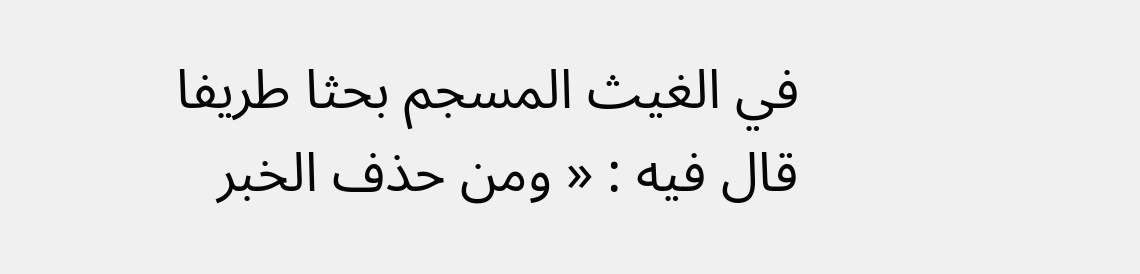في الغيث المسجم بحثا طريفا قال فيه : « ومن حذف الخبر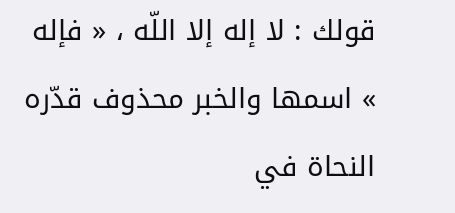قولك : لا إله إلا اللّه ، « فإله » اسمها والخبر محذوف قدّره النحاة في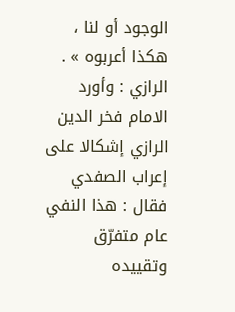الوجود أو لنا ، هكذا أعربوه » . الرازي : وأورد الامام فخر الدين الرازي إشكالا على إعراب الصفدي فقال : هذا النفي عام متفرّق وتقييده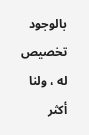بالوجود تخصيص له ، ولنا أكثر